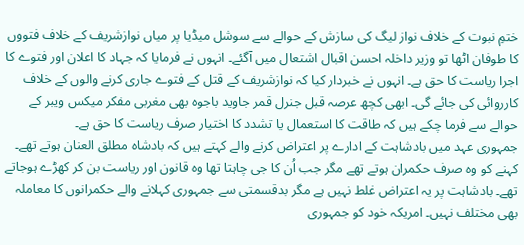ختمِ نبوت کے خلاف نواز لیگ کی سازش کے حوالے سے سوشل میڈیا پر میاں نوازشریف کے خلاف فتووں کا طوفان اٹھا تو وزیر داخلہ احسن اقبال اشتعال میں آگئے۔ انہوں نے فرمایا کہ جہاد کا اعلان اور فتوے کا اجرا ریاست کا حق ہے۔ انہوں نے خبردار کیا کہ نوازشریف کے قتل کے فتوے جاری کرنے والوں کے خلاف کارروائی کی جائے گی۔ ابھی کچھ عرصہ قبل جنرل قمر جاوید باجوہ بھی مغربی مفکر میکس ویبر کے حوالے سے فرما چکے ہیں کہ طاقت کا استعمال یا تشدد کا اختیار صرف ریاست کا حق ہے۔
جمہوری عہد میں بادشاہت کے ادارے پر اعتراض کرنے والے کہتے ہیں کہ بادشاہ مطلق العنان ہوتے تھے۔ کہنے کو وہ صرف حکمران ہوتے تھے مگر جب اُن کا جی چاہتا تھا وہ قانون اور ریاست بن کر کھڑے ہوجاتے تھے۔ بادشاہت پر یہ اعتراض غلط نہیں ہے مگر بدقسمتی سے جمہوری کہلانے والے حکمرانوں کا معاملہ بھی مختلف نہیں۔ امریکہ خود کو جمہوری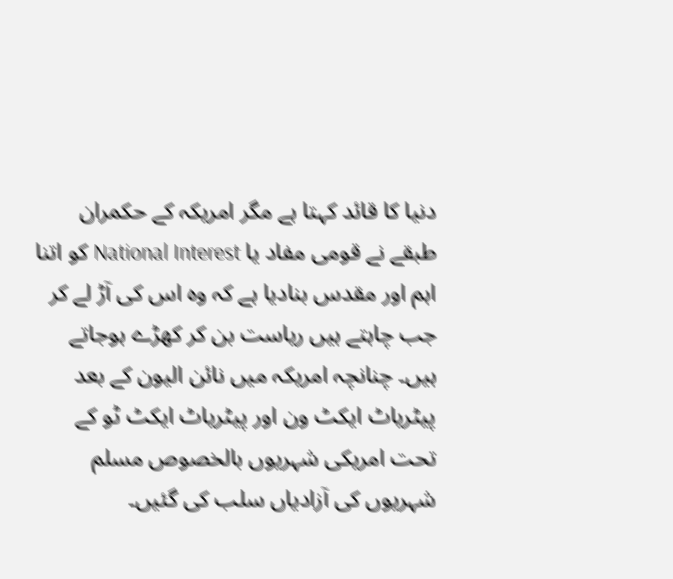دنیا کا قائد کہتا ہے مگر امریکہ کے حکمران طبقے نے قومی مفاد یا National Interest کو اتنا اہم اور مقدس بنادیا ہے کہ وہ اس کی آڑ لے کر جب چاہتے ہیں ریاست بن کر کھڑے ہوجاتے ہیں۔ چنانچہ امریکہ میں نائن الیون کے بعد پیٹریاٹ ایکٹ ون اور پیٹریاٹ ایکٹ ٹو کے تحت امریکی شہریوں بالخصوص مسلم شہریوں کی آزادیاں سلب کی گئیں۔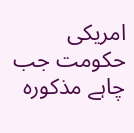امریکی حکومت جب چاہے مذکورہ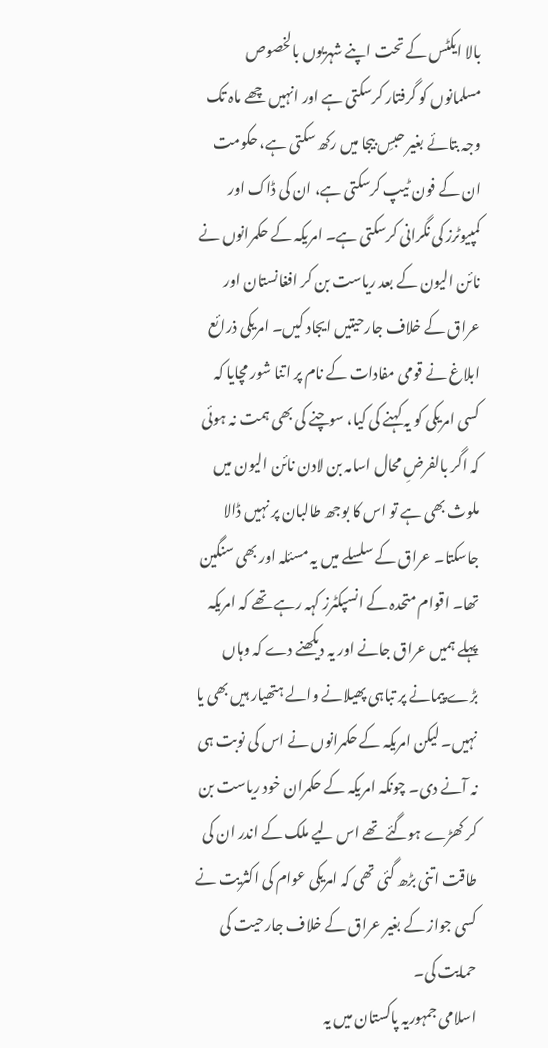بالا ایکٹس کے تحت اپنے شہریوں بالخصوص مسلمانوں کو گرفتار کرسکتی ہے اور انہیں چھے ماہ تک وجہ بتائے بغیر حبسِ بیجا میں رکھ سکتی ہے، حکومت ان کے فون ٹیپ کرسکتی ہے، ان کی ڈاک اور کمپیوٹرز کی نگرانی کرسکتی ہے۔ امریکہ کے حکمرانوں نے نائن الیون کے بعد ریاست بن کر افغانستان اور عراق کے خلاف جارحیتیں ایجاد کیں۔ امریکی ذرائع ابلاغ نے قومی مفادات کے نام پر اتنا شور مچایا کہ کسی امریکی کو یہ کہنے کی کیا، سوچنے کی بھی ہمت نہ ہوئی کہ اگر بالفرضِ محال اسامہ بن لادن نائن الیون میں ملوث بھی ہے تو اس کا بوجھ طالبان پر نہیں ڈالا جاسکتا۔ عراق کے سلسلے میں یہ مسئلہ اور بھی سنگین تھا۔ اقوام متحدہ کے انسپکٹرز کہہ رہے تھے کہ امریکہ پہلے ہمیں عراق جانے اور یہ دیکھنے دے کہ وہاں بڑے پیمانے پر تباہی پھیلانے والے ہتھیار ہیں بھی یا نہیں۔ لیکن امریکہ کے حکمرانوں نے اس کی نوبت ہی نہ آنے دی۔ چونکہ امریکہ کے حکمران خود ریاست بن کر کھڑے ہوگئے تھے اس لیے ملک کے اندر ان کی طاقت اتنی بڑھ گئی تھی کہ امریکی عوام کی اکثریت نے کسی جواز کے بغیر عراق کے خلاف جارحیت کی حمایت کی۔
اسلامی جمہوریہ پاکستان میں یہ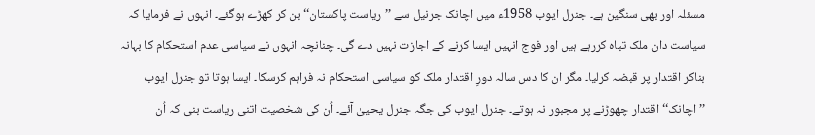مسئلہ اور بھی سنگین ہے۔ جنرل ایوب 1958ء میں اچانک جرنیل سے ’’ریاست پاکستان‘‘ بن کر کھڑے ہوگئے۔ انہوں نے فرمایا کہ سیاست دان ملک تباہ کررہے ہیں اور فوج انہیں ایسا کرنے کے اجازت نہیں دے گی۔ چنانچہ انہوں نے سیاسی عدم استحکام کا بہانہ بناکر اقتدار پر قبضہ کرلیا۔ مگر ان کا دس سالہ دورِ اقتدار ملک کو سیاسی استحکام نہ فراہم کرسکا۔ ایسا ہوتا تو جنرل ایوب ’’اچانک‘‘ اقتدار چھوڑنے پر مجبور نہ ہوتے۔ جنرل ایوب کی جگہ جنرل یحییٰ آئے۔ اُن کی شخصیت اتنی ریاست بنی کہ اُن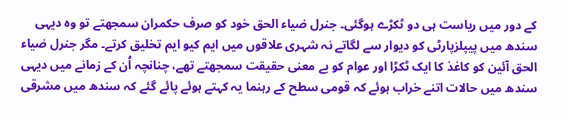کے دور میں ریاست ہی دو ٹکڑے ہوگئی۔ جنرل ضیاء الحق خود کو صرف حکمران سمجھتے تو وہ دیہی سندھ میں پیپلزپارٹی کو دیوار سے لگاتے نہ شہری علاقوں میں ایم کیو ایم تخلیق کرتے۔ مگر جنرل ضیاء الحق آئین کو کاغذ کا ایک ٹکڑا اور عوام کو بے معنی حقیقت سمجھتے تھے، چنانچہ اُن کے زمانے میں دیہی سندھ میں حالات اتنے خراب ہوئے کہ قومی سطح کے رہنما یہ کہتے ہوئے پائے گئے کہ سندھ میں مشرقی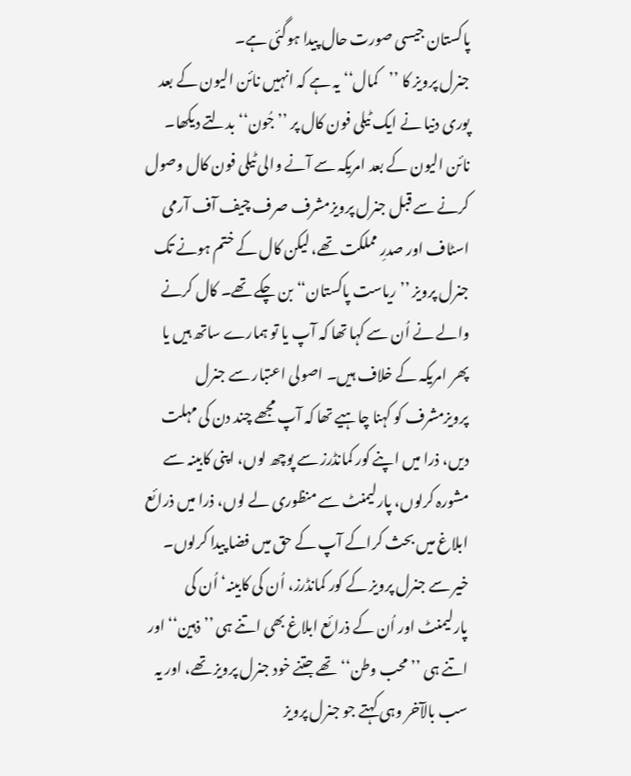پاکستان جیسی صورت حال پیدا ہوگئی ہے۔
جنرل پرویز کا ’’کمال‘‘ یہ ہے کہ انہیں نائن الیون کے بعد پوری دنیا نے ایک ٹیلی فون کال پر ’’جُون‘‘بدلتے دیکھا۔ نائن الیون کے بعد امریکہ سے آنے والی ٹیلی فون کال وصول کرنے سے قبل جنرل پرویزمشرف صرف چیف آف آرمی اسٹاف اور صدرِ مملکت تھے، لیکن کال کے ختم ہونے تک جنرل پرویز ’’ریاست پاکستان‘‘ بن چکے تھے۔ کال کرنے والے نے اُن سے کہا تھا کہ آپ یا تو ہمارے ساتھ ہیں یا پھر امریکہ کے خلاف ہیں۔ اصولی اعتبار سے جنرل پرویزمشرف کو کہنا چاہیے تھا کہ آپ مجھے چند دن کی مہلت دیں، ذرا میں اپنے کور کمانڈرز سے پوچھ لوں، اپنی کابینہ سے مشورہ کرلوں، پارلیمنٹ سے منظوری لے لوں، ذرا میں ذرائع ابلاغ میں بحث کراکے آپ کے حق میں فضا پیدا کرلوں۔ خیر سے جنرل پرویز کے کور کمانڈرز، اُن کی کابینہ‘ اُن کی پارلیمنٹ اور اُن کے ذرائع ابلاغ بھی اتنے ہی ’’ذہین‘‘ اور اتنے ہی ’’محب وطن‘‘ تھے جتنے خود جنرل پرویز تھے، اور یہ سب بالآخر وہی کہتے جو جنرل پرویز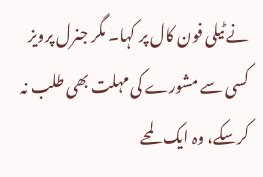نے ٹیلی فون کال پر کہا۔ مگر جنرل پرویز کسی سے مشورے کی مہلت بھی طلب نہ کرسکے، وہ ایک لمحے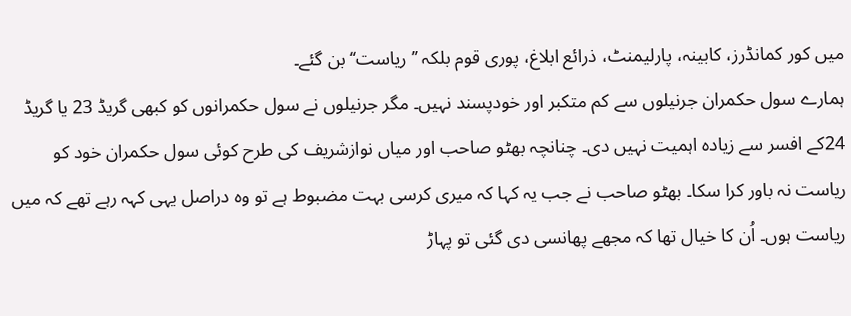میں کور کمانڈرز، کابینہ، پارلیمنٹ، ذرائع ابلاغ، پوری قوم بلکہ ’’ریاست‘‘ بن گئے۔
ہمارے سول حکمران جرنیلوں سے کم متکبر اور خودپسند نہیں۔ مگر جرنیلوں نے سول حکمرانوں کو کبھی گریڈ 23 یا گریڈ 24کے افسر سے زیادہ اہمیت نہیں دی۔ چنانچہ بھٹو صاحب اور میاں نوازشریف کی طرح کوئی سول حکمران خود کو ریاست نہ باور کرا سکا۔ بھٹو صاحب نے جب یہ کہا کہ میری کرسی بہت مضبوط ہے تو وہ دراصل یہی کہہ رہے تھے کہ میں ریاست ہوں۔ اُن کا خیال تھا کہ مجھے پھانسی دی گئی تو پہاڑ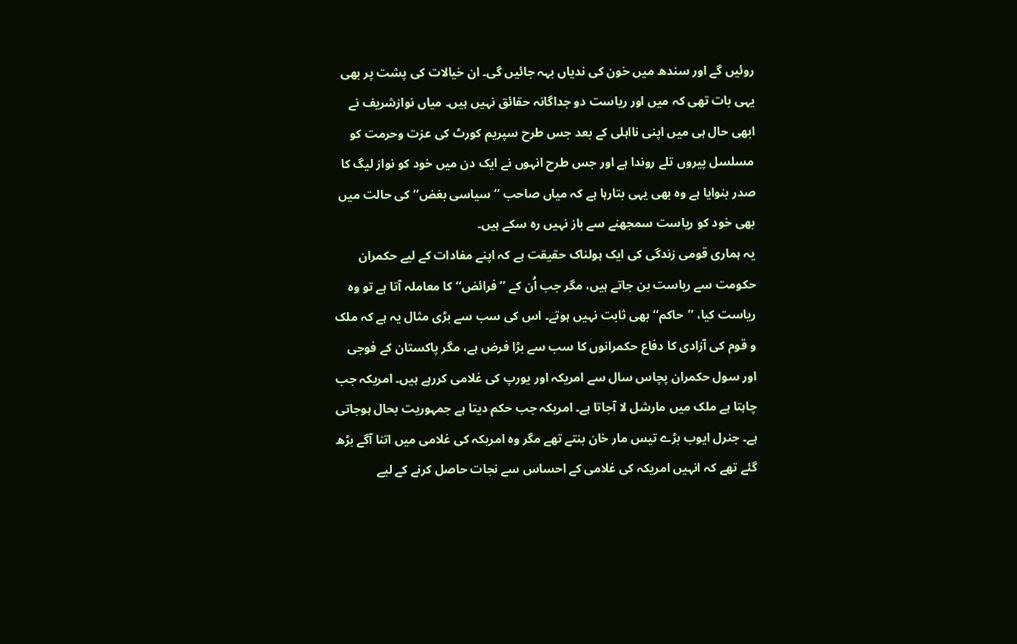روئیں گے اور سندھ میں خون کی ندیاں بہہ جائیں گی۔ ان خیالات کی پشت پر بھی یہی بات تھی کہ میں اور ریاست دو جداگانہ حقائق نہیں ہیں۔ میاں نوازشریف نے ابھی حال ہی میں اپنی نااہلی کے بعد جس طرح سپریم کورٹ کی عزت وحرمت کو مسلسل پیروں تلے روندا ہے اور جس طرح انہوں نے ایک دن میں خود کو نواز لیگ کا صدر بنوایا ہے وہ بھی یہی بتارہا ہے کہ میاں صاحب ’’سیاسی بغض‘‘ کی حالت میں بھی خود کو ریاست سمجھنے سے باز نہیں رہ سکے ہیں۔
یہ ہماری قومی زندگی کی ایک ہولناک حقیقت ہے کہ اپنے مفادات کے لیے حکمران حکومت سے ریاست بن جاتے ہیں، مگر جب اُن کے ’’فرائض‘‘ کا معاملہ آتا ہے تو وہ ریاست کیا، ’’حاکم‘‘ بھی ثابت نہیں ہوتے۔ اس کی سب سے بڑی مثال یہ ہے کہ ملک و قوم کی آزادی کا دفاع حکمرانوں کا سب سے بڑا فرض ہے، مگر پاکستان کے فوجی اور سول حکمران پچاس سال سے امریکہ اور یورپ کی غلامی کررہے ہیں۔ امریکہ جب چاہتا ہے ملک میں مارشل لا آجاتا ہے۔ امریکہ جب حکم دیتا ہے جمہوریت بحال ہوجاتی ہے۔ جنرل ایوب بڑے تیس مار خان بنتے تھے مگر وہ امریکہ کی غلامی میں اتنا آگے بڑھ گئے تھے کہ انہیں امریکہ کی غلامی کے احساس سے نجات حاصل کرنے کے لیے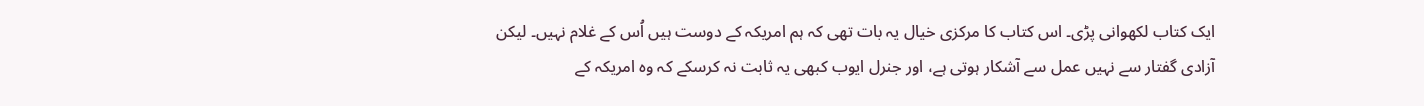ایک کتاب لکھوانی پڑی۔ اس کتاب کا مرکزی خیال یہ بات تھی کہ ہم امریکہ کے دوست ہیں اُس کے غلام نہیں۔ لیکن آزادی گفتار سے نہیں عمل سے آشکار ہوتی ہے، اور جنرل ایوب کبھی یہ ثابت نہ کرسکے کہ وہ امریکہ کے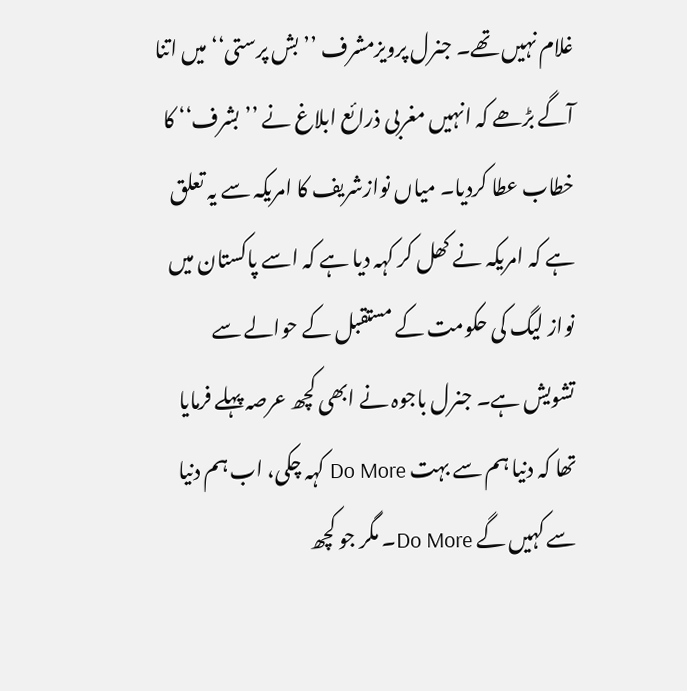غلام نہیں تھے۔ جنرل پرویزمشرف ’’بش پرستی‘‘ میں اتنا آگے بڑھے کہ انہیں مغربی ذرائع ابلاغ نے ’’بشرف‘‘ کا خطاب عطا کردیا۔ میاں نوازشریف کا امریکہ سے یہ تعلق ہے کہ امریکہ نے کھل کر کہہ دیا ہے کہ اسے پاکستان میں نواز لیگ کی حکومت کے مستقبل کے حوالے سے تشویش ہے۔ جنرل باجوہ نے ابھی کچھ عرصہ پہلے فرمایا تھا کہ دنیا ہم سے بہت Do More کہہ چکی، اب ہم دنیا سے کہیں گے Do More۔ مگر جو کچھ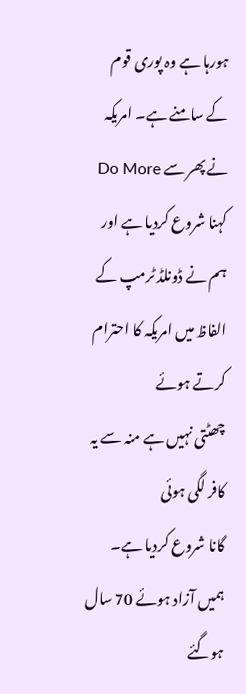ہورہا ہے وہ پوری قوم کے سامنے ہے۔ امریکہ نے پھر سے Do More کہنا شروع کردیا ہے اور ہم نے ڈونلڈ ٹرمپ کے الفاظ میں امریکہ کا احترام کرتے ہوئے
چھٹتی نہیں ہے منہ سے یہ کافر لگی ہوئی
گانا شروع کردیا ہے۔
ہمیں آزاد ہوئے 70 سال ہوگئے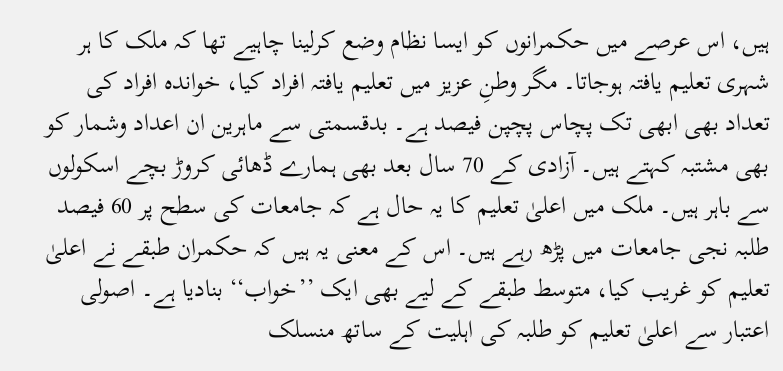ہیں، اس عرصے میں حکمرانوں کو ایسا نظام وضع کرلینا چاہیے تھا کہ ملک کا ہر شہری تعلیم یافتہ ہوجاتا۔ مگر وطنِ عزیز میں تعلیم یافتہ افراد کیا، خواندہ افراد کی تعداد بھی ابھی تک پچاس پچپن فیصد ہے۔ بدقسمتی سے ماہرین ان اعداد وشمار کو بھی مشتبہ کہتے ہیں۔ آزادی کے 70 سال بعد بھی ہمارے ڈھائی کروڑ بچے اسکولوں سے باہر ہیں۔ ملک میں اعلیٰ تعلیم کا یہ حال ہے کہ جامعات کی سطح پر 60 فیصد طلبہ نجی جامعات میں پڑھ رہے ہیں۔ اس کے معنی یہ ہیں کہ حکمران طبقے نے اعلیٰ تعلیم کو غریب کیا، متوسط طبقے کے لیے بھی ایک ’’خواب‘‘ بنادیا ہے۔ اصولی اعتبار سے اعلیٰ تعلیم کو طلبہ کی اہلیت کے ساتھ منسلک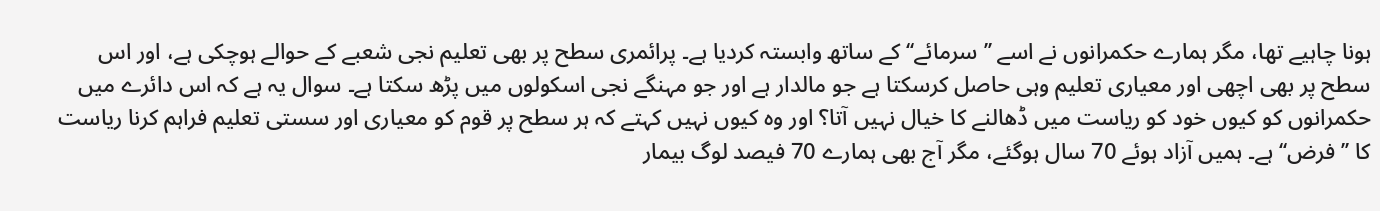ہونا چاہیے تھا، مگر ہمارے حکمرانوں نے اسے ’’سرمائے‘‘ کے ساتھ وابستہ کردیا ہے۔ پرائمری سطح پر بھی تعلیم نجی شعبے کے حوالے ہوچکی ہے، اور اس سطح پر بھی اچھی اور معیاری تعلیم وہی حاصل کرسکتا ہے جو مالدار ہے اور جو مہنگے نجی اسکولوں میں پڑھ سکتا ہے۔ سوال یہ ہے کہ اس دائرے میں حکمرانوں کو کیوں خود کو ریاست میں ڈھالنے کا خیال نہیں آتا؟ اور وہ کیوں نہیں کہتے کہ ہر سطح پر قوم کو معیاری اور سستی تعلیم فراہم کرنا ریاست کا ’’فرض‘‘ ہے۔ ہمیں آزاد ہوئے 70 سال ہوگئے، مگر آج بھی ہمارے 70 فیصد لوگ بیمار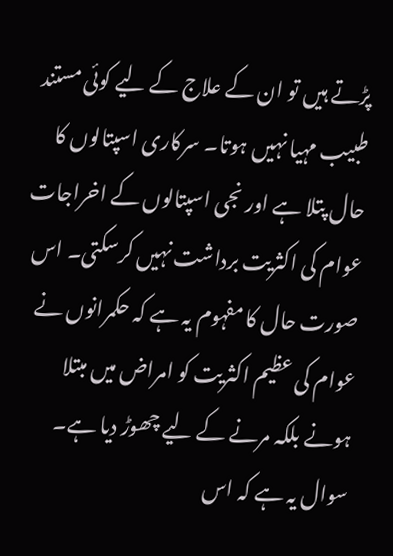پڑتے ہیں تو ان کے علاج کے لیے کوئی مستند طبیب مہیا نہیں ہوتا۔ سرکاری اسپتالوں کا حال پتلا ہے اور نجی اسپتالوں کے اخراجات عوام کی اکثریت برداشت نہیں کرسکتی۔ اس صورت حال کا مفہوم یہ ہے کہ حکمرانوں نے عوام کی عظیم اکثریت کو امراض میں مبتلا ہونے بلکہ مرنے کے لیے چھوڑ دیا ہے۔ سوال یہ ہے کہ اس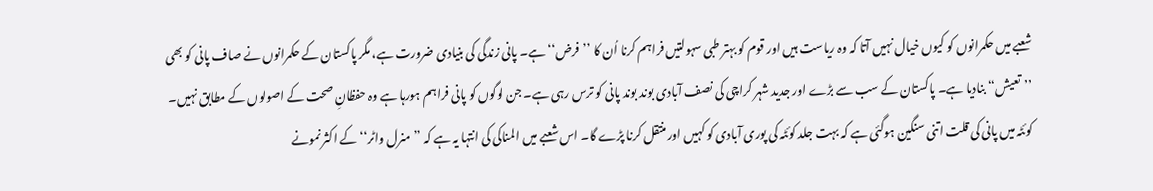شعبے میں حکمرانوں کو کیوں خیال نہیں آتا کہ وہ ریاست ہیں اور قوم کو بہتر طبی سہولتیں فراہم کرنا اُن کا ’’فرض‘‘ ہے۔ پانی زندگی کی بنیادی ضرورت ہے، مگر پاکستان کے حکمرانوں نے صاف پانی کو بھی ’’تعیش‘‘ بنادیا ہے۔ پاکستان کے سب سے بڑے اور جدید شہر کراچی کی نصف آبادی بوند بوند پانی کو ترس رہی ہے۔ جن لوگوں کو پانی فراہم ہورہا ہے وہ حفظانِ صحت کے اصولوں کے مطابق نہیں۔ کوئٹہ میں پانی کی قلت اتنی سنگین ہوگئی ہے کہ بہت جلد کوئٹہ کی پوری آبادی کو کہیں اور منتقل کرنا پڑے گا۔ اس شعبے میں المناکی کی انتہا یہ ہے کہ ’’منرل واٹر‘‘ کے اکثر نمونے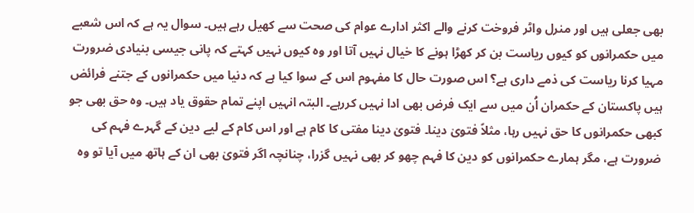بھی جعلی ہیں اور منرل واٹر فروخت کرنے والے اکثر ادارے عوام کی صحت سے کھیل رہے ہیں۔ سوال یہ ہے کہ اس شعبے میں حکمرانوں کو کیوں ریاست بن کر کھڑا ہونے کا خیال نہیں آتا اور وہ کیوں نہیں کہتے کہ پانی جیسی بنیادی ضرورت مہیا کرنا ریاست کی ذمے داری ہے؟ اس صورت حال کا مفہوم اس کے سوا کیا ہے کہ دنیا میں حکمرانوں کے جتنے فرائض ہیں پاکستان کے حکمران اُن میں سے ایک فرض بھی ادا نہیں کررہے۔ البتہ انہیں اپنے تمام حقوق یاد ہیں۔ وہ حق بھی جو کبھی حکمرانوں کا حق نہیں رہا، مثلاً فتویٰ دینا۔ فتویٰ دینا مفتی کا کام ہے اور اس کام کے لیے دین کے گہرے فہم کی ضرورت ہے، مگر ہمارے حکمرانوں کو دین کا فہم چھو کر بھی نہیں گزرا، چنانچہ اگر فتویٰ بھی ان کے ہاتھ میں آیا تو وہ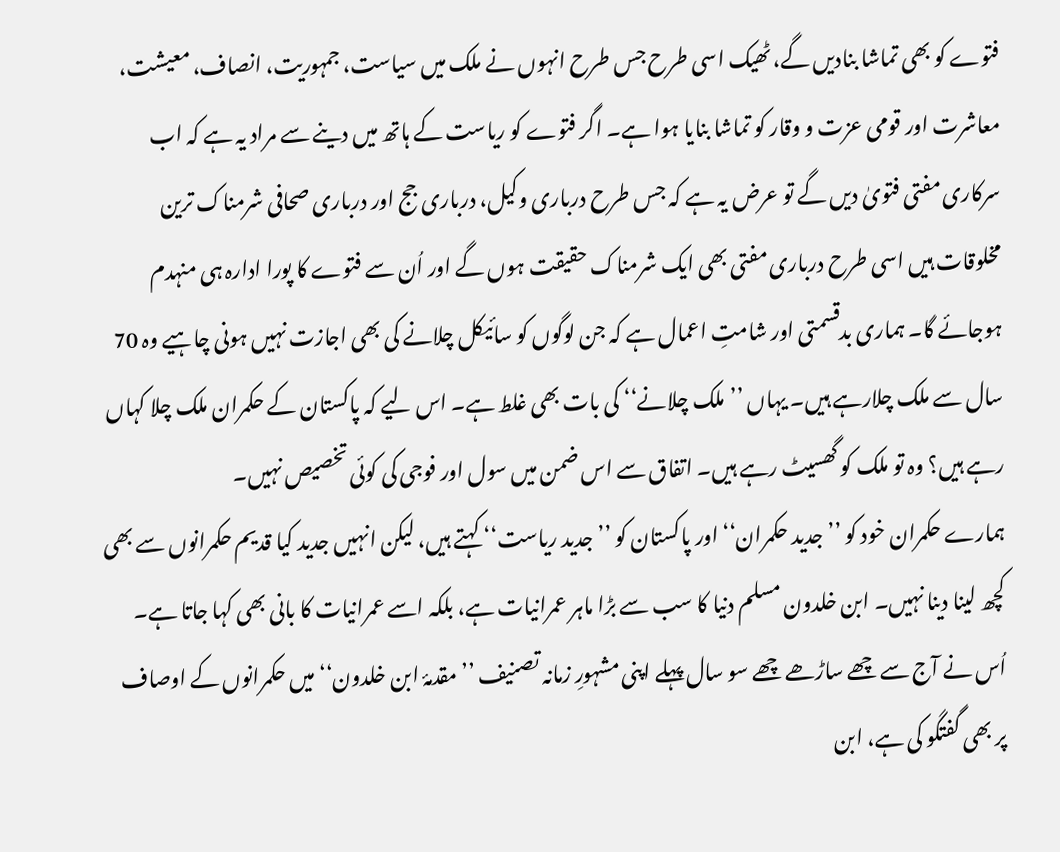فتوے کو بھی تماشا بنادیں گے، ٹھیک اسی طرح جس طرح انہوں نے ملک میں سیاست، جمہوریت، انصاف، معیشت، معاشرت اور قومی عزت و وقار کو تماشا بنایا ہوا ہے۔ اگر فتوے کو ریاست کے ہاتھ میں دینے سے مراد یہ ہے کہ اب سرکاری مفتی فتویٰ دیں گے تو عرض یہ ہے کہ جس طرح درباری وکیل، درباری جج اور درباری صحافی شرمناک ترین مخلوقات ہیں اسی طرح درباری مفتی بھی ایک شرمناک حقیقت ہوں گے اور اُن سے فتوے کا پورا ادارہ ہی منہدم ہوجائے گا۔ ہماری بدقسمتی اور شامتِ اعمال ہے کہ جن لوگوں کو سائیکل چلانے کی بھی اجازت نہیں ہونی چاہیے وہ 70 سال سے ملک چلارہے ہیں۔ یہاں ’’ملک چلانے‘‘ کی بات بھی غلط ہے۔ اس لیے کہ پاکستان کے حکمران ملک چلا کہاں رہے ہیں؟ وہ تو ملک کو گھسیٹ رہے ہیں۔ اتفاق سے اس ضمن میں سول اور فوجی کی کوئی تخصیص نہیں۔
ہمارے حکمران خود کو ’’جدید حکمران‘‘ اور پاکستان کو ’’جدید ریاست‘‘ کہتے ہیں، لیکن انہیں جدید کیا قدیم حکمرانوں سے بھی کچھ لینا دینا نہیں۔ ابن خلدون مسلم دنیا کا سب سے بڑا ماہر عمرانیات ہے، بلکہ اسے عمرانیات کا بانی بھی کہا جاتا ہے۔ اُس نے آج سے چھے ساڑھے چھے سو سال پہلے اپنی مشہورِ زمانہ تصنیف ’’مقدمۂ ابن خلدون‘‘ میں حکمرانوں کے اوصاف پر بھی گفتگو کی ہے، ابن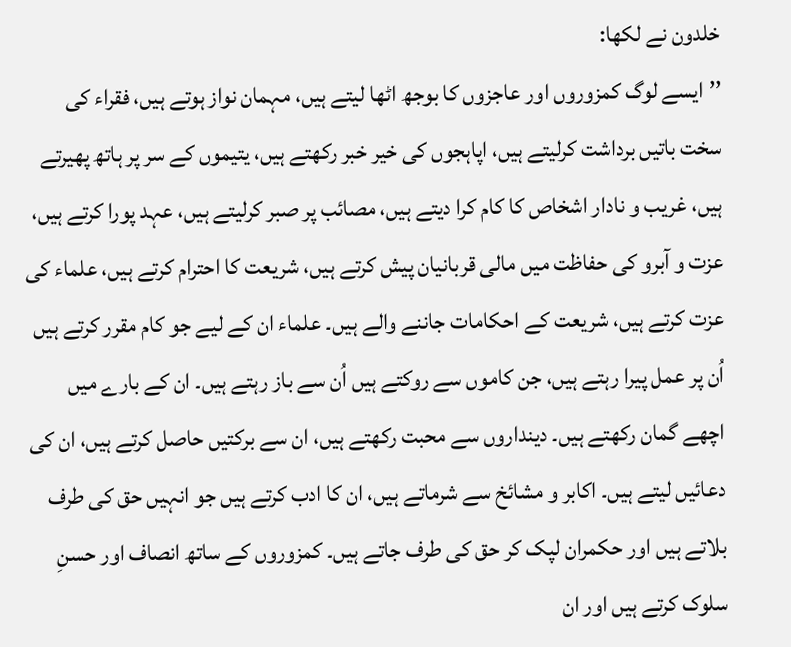خلدون نے لکھا:
’’ایسے لوگ کمزوروں اور عاجزوں کا بوجھ اٹھا لیتے ہیں، مہمان نواز ہوتے ہیں، فقراء کی سخت باتیں برداشت کرلیتے ہیں، اپاہجوں کی خیر خبر رکھتے ہیں، یتیموں کے سر پر ہاتھ پھیرتے ہیں، غریب و نادار اشخاص کا کام کرا دیتے ہیں، مصائب پر صبر کرلیتے ہیں، عہد پورا کرتے ہیں، عزت و آبرو کی حفاظت میں مالی قربانیان پیش کرتے ہیں، شریعت کا احترام کرتے ہیں، علماء کی عزت کرتے ہیں، شریعت کے احکامات جاننے والے ہیں۔ علماء ان کے لیے جو کام مقرر کرتے ہیں اُن پر عمل پیرا رہتے ہیں، جن کاموں سے روکتے ہیں اُن سے باز رہتے ہیں۔ ان کے بارے میں اچھے گمان رکھتے ہیں۔ دینداروں سے محبت رکھتے ہیں، ان سے برکتیں حاصل کرتے ہیں، ان کی دعائیں لیتے ہیں۔ اکابر و مشائخ سے شرماتے ہیں، ان کا ادب کرتے ہیں جو انہیں حق کی طرف بلاتے ہیں اور حکمران لپک کر حق کی طرف جاتے ہیں۔ کمزوروں کے ساتھ انصاف اور حسنِ سلوک کرتے ہیں اور ان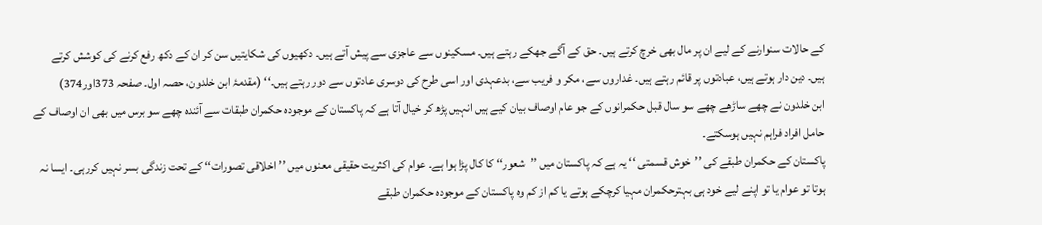کے حالات سنوارنے کے لیے ان پر مال بھی خرچ کرتے ہیں۔ حق کے آگے جھکے رہتے ہیں۔ مسکینوں سے عاجزی سے پیش آتے ہیں۔ دکھیوں کی شکایتیں سن کر ان کے دکھ رفع کرنے کی کوشش کرتے ہیں۔ دین دار ہوتے ہیں، عبادتوں پر قائم رہتے ہیں۔ غداروں سے، مکر و فریب سے، بدعہدی اور اسی طرح کی دوسری عادتوں سے دور رہتے ہیں۔‘‘ (مقدمۂ ابن خلدون، حصہ اول۔ صفحہ 373اور374)
ابن خلدون نے چھے ساڑھے چھے سو سال قبل حکمرانوں کے جو عام اوصاف بیان کیے ہیں انہیں پڑھ کر خیال آتا ہے کہ پاکستان کے موجودہ حکمران طبقات سے آئندہ چھے سو برس میں بھی ان اوصاف کے حامل افراد فراہم نہیں ہوسکتے۔
پاکستان کے حکمران طبقے کی ’’خوش قسمتی ‘‘ یہ ہے کہ پاکستان میں ’’شعور‘‘ کا کال پڑا ہوا ہے۔ عوام کی اکثریت حقیقی معنوں میں ’’اخلاقی تصورات‘‘ کے تحت زندگی بسر نہیں کررہی۔ ایسا نہ ہوتا تو عوام یا تو اپنے لیے خود ہی بہترحکمران مہیا کرچکے ہوتے یا کم از کم وہ پاکستان کے موجودہ حکمران طبقے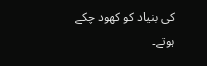کی بنیاد کو کھود چکے ہوتے۔